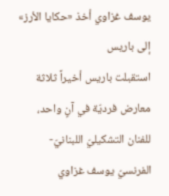يوسف غزاوي أخذ «حكايا الأرز» إلى باريس
استقبلت باريس أخيراً ثلاثة معارض فرديّة في آنٍ واحد، للفنان التشكيليّ اللبنانيّ- الفرنسيّ يوسف غزاوي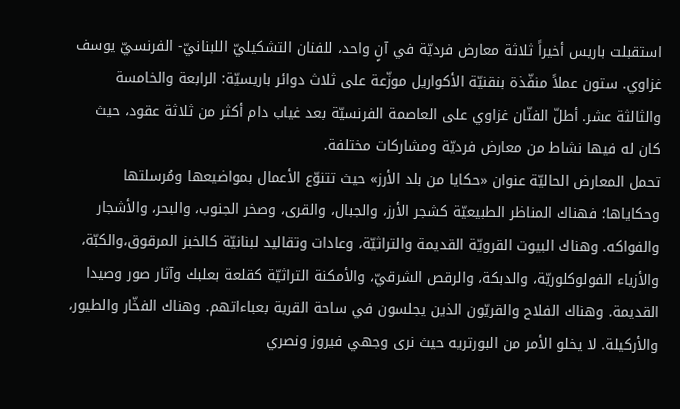استقبلت باريس أخيراً ثلاثة معارض فرديّة في آنٍ واحد، للفنان التشكيليّ اللبنانيّ- الفرنسيّ يوسف غزاوي. ستون عملاً منفّذة بنقنيّة الأكواريل موزّعة على ثلاث دوائر باريسيّة: الرابعة والخامسة والثالثة عشر. أطلّ الفنّان غزاوي على العاصمة الفرنسيّة بعد غياب دام أكثر من ثلاثة عقود، حيث كان له فيها نشاط من معارض فرديّة ومشاركات مختلفة.
تحمل المعارض الحاليّة عنوان «حكايا من بلد الأرز» حيث تتنوّع الأعمال بمواضيعها ومُرسلتها وحكاياها؛ فهناك المناظر الطبيعيّة كشجر الأرز، والجبال، والقرى، وصخر الجنوب، والبحر، والأشجار والفواكه. وهناك البيوت القرويّة القديمة والتراثيّة، وعادات وتقاليد لبنانيّة كالخبز المرقوق،والكبّة، والأزياء الفولوكلوريّة، والدبكة، والرقص الشرقيّ، والأمكنة التراثيّة كقلعة بعلبك وآثار صور وصيدا القديمة. وهناك الفلاح والقريّون الذين يجلسون في ساحة القرية بعباءاتهم. وهناك الفخّار والطيور، والأركيلة. لا يخلو الأمر من البورتريه حيث نرى وجهي فيروز ونصري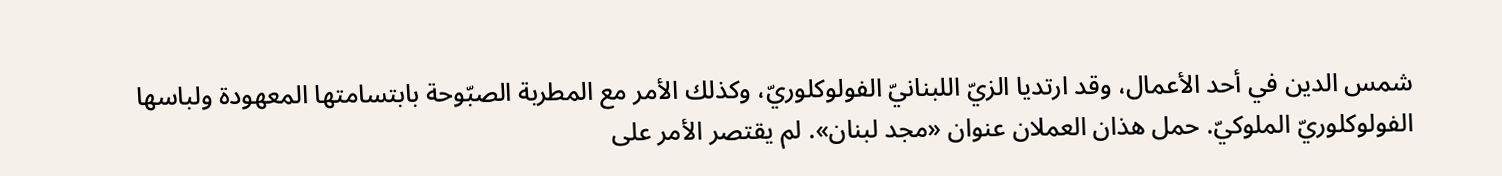شمس الدين في أحد الأعمال، وقد ارتديا الزيّ اللبنانيّ الفولوكلوريّ، وكذلك الأمر مع المطربة الصبّوحة بابتسامتها المعهودة ولباسها الفولوكلوريّ الملوكيّ. حمل هذان العملان عنوان «مجد لبنان». لم يقتصر الأمر على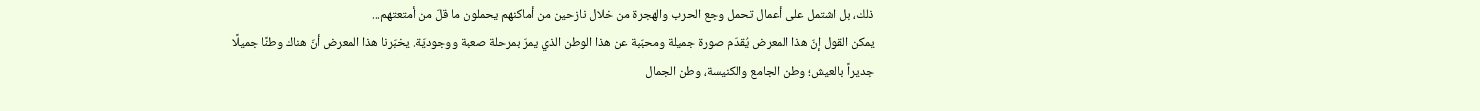ذلك، بل اشتمل على أعمال تحمل وجع الحرب والهجرة من خلال نازحين من أماكنهم يحملون ما قلّ من أمتعتهم...
يمكن القول إنّ هذا المعرض يُقدّم صورة جميلة ومحبّبة عن هذا الوطن الذي يمرّ بمرحلة صعبة ووجوديّة. يخبّرنا هذا المعرض أنّ هناك وطنًا جميلًا جديراً بالعيش؛ وطن الجامع والكنيسة، وطن الجمال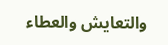والتعايش والعطاء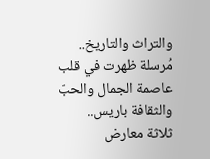والتراث والتاريخ.. مُرسلة ظهرت في قلب عاصمة الجمال والحبّ والثقافة باريس..
ثلاثة معارض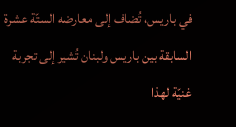في باريس، تُضاف إلى معارضه الستّة عشرة السابقة بين باريس ولبنان تُشير إلى تجربة غنيّة لهذا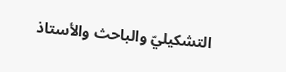التشكيليّ والباحث والأستاذ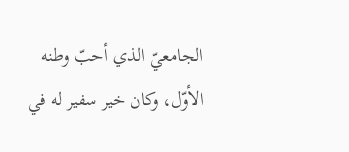الجامعيّ الذي أحبّ وطنه الأوّل، وكان خير سفير له في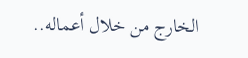الخارج من خلال أعماله..